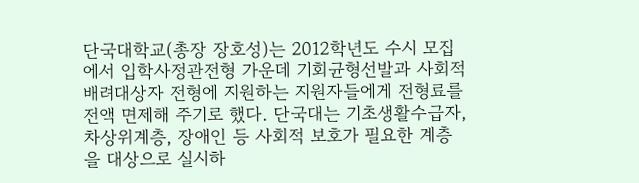단국대학교(총장 장호성)는 2012학년도 수시 모집에서 입학사정관전형 가운데 기회균형선발과 사회적배려대상자 전형에 지원하는 지원자들에게 전형료를 전액 면제해 주기로 했다. 단국대는 기초생활수급자, 차상위계층, 장애인 등 사회적 보호가 필요한 계층을 대상으로 실시하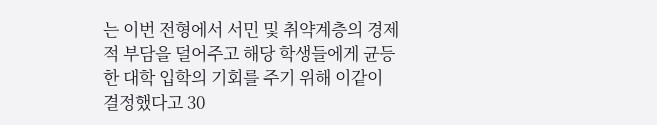는 이번 전형에서 서민 및 취약계층의 경제적 부담을 덜어주고 해당 학생들에게 균등한 대학 입학의 기회를 주기 위해 이같이 결정했다고 30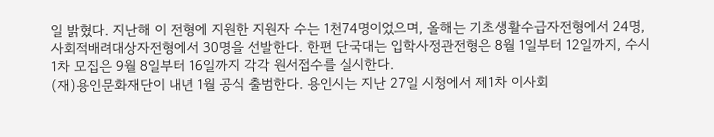일 밝혔다. 지난해 이 전형에 지원한 지원자 수는 1천74명이었으며, 올해는 기초생활수급자전형에서 24명, 사회적배려대상자전형에서 30명을 선발한다. 한편 단국대는 입학사정관전형은 8월 1일부터 12일까지, 수시 1차 모집은 9월 8일부터 16일까지 각각 원서접수를 실시한다.
(재)용인문화재단이 내년 1월 공식 출범한다. 용인시는 지난 27일 시청에서 제1차 이사회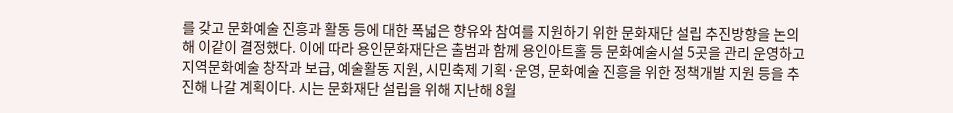를 갖고 문화예술 진흥과 활동 등에 대한 폭넓은 향유와 참여를 지원하기 위한 문화재단 설립 추진방향을 논의해 이같이 결정했다. 이에 따라 용인문화재단은 출범과 함께 용인아트홀 등 문화예술시설 5곳을 관리 운영하고 지역문화예술 창작과 보급, 예술활동 지원, 시민축제 기획·운영, 문화예술 진흥을 위한 정책개발 지원 등을 추진해 나갈 계획이다. 시는 문화재단 설립을 위해 지난해 8월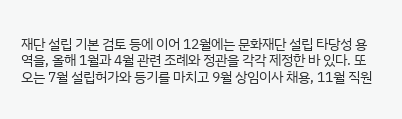재단 설립 기본 검토 등에 이어 12월에는 문화재단 설립 타당성 용역을, 올해 1월과 4월 관련 조례와 정관을 각각 제정한 바 있다. 또 오는 7월 설립허가와 등기를 마치고 9월 상임이사 채용, 11월 직원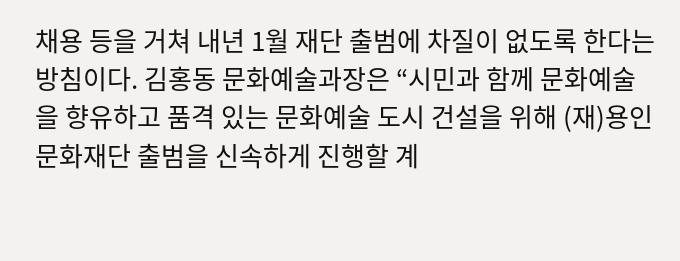채용 등을 거쳐 내년 1월 재단 출범에 차질이 없도록 한다는 방침이다. 김홍동 문화예술과장은 “시민과 함께 문화예술을 향유하고 품격 있는 문화예술 도시 건설을 위해 (재)용인문화재단 출범을 신속하게 진행할 계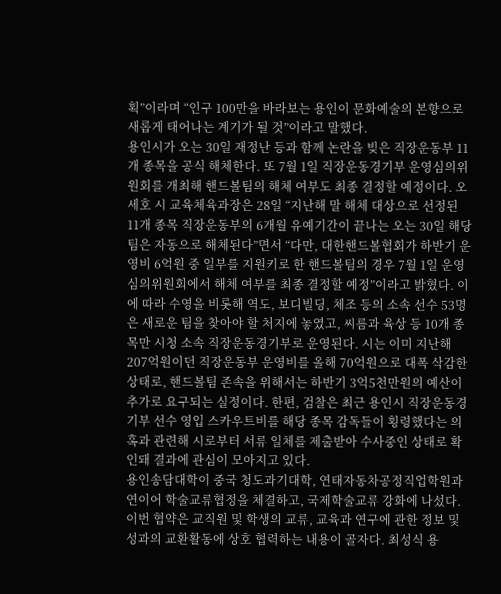획”이라며 “인구 100만을 바라보는 용인이 문화예술의 본향으로 새롭게 태어나는 계기가 될 것”이라고 말했다.
용인시가 오는 30일 재정난 등과 함께 논란을 빚은 직장운동부 11개 종목을 공식 해체한다. 또 7월 1일 직장운동경기부 운영심의위원회를 개최해 핸드볼팀의 해체 여부도 최종 결정할 예정이다. 오세호 시 교육체육과장은 28일 “지난해 말 해체 대상으로 선정된 11개 종목 직장운동부의 6개월 유예기간이 끝나는 오는 30일 해당 팀은 자동으로 해체된다”면서 “다만, 대한핸드볼협회가 하반기 운영비 6억원 중 일부를 지원키로 한 핸드볼팀의 경우 7월 1일 운영심의위원회에서 해체 여부를 최종 결정할 예정”이라고 밝혔다. 이에 따라 수영을 비롯해 역도, 보디빌딩, 체조 등의 소속 선수 53명은 새로운 팀을 찾아야 할 처지에 놓였고, 씨름과 육상 등 10개 종목만 시청 소속 직장운동경기부로 운영된다. 시는 이미 지난해 207억원이던 직장운동부 운영비를 올해 70억원으로 대폭 삭감한 상태로, 핸드볼팀 존속을 위해서는 하반기 3억5천만원의 예산이 추가로 요구되는 실정이다. 한편, 검찰은 최근 용인시 직장운동경기부 선수 영입 스카우트비를 해당 종목 감독들이 횡령했다는 의혹과 관련해 시로부터 서류 일체를 제출받아 수사중인 상태로 확인돼 결과에 관심이 모아지고 있다.
용인송담대학이 중국 청도과기대학, 연태자동차공정직업학원과 연이어 학술교류협정을 체결하고, 국제학술교류 강화에 나섰다. 이번 협약은 교직원 및 학생의 교류, 교육과 연구에 관한 정보 및 성과의 교환활동에 상호 협력하는 내용이 골자다. 최성식 용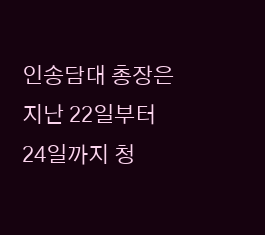인송담대 총장은 지난 22일부터 24일까지 청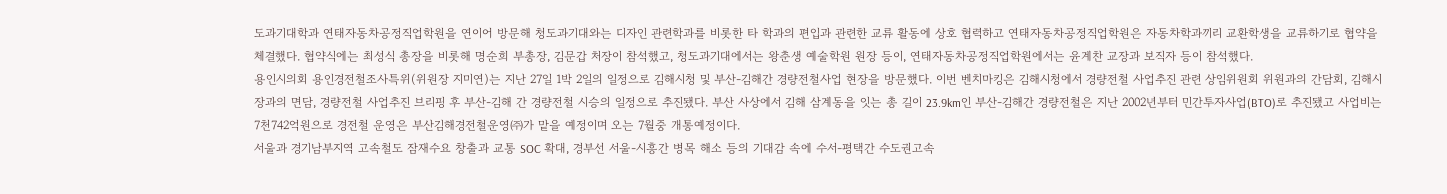도과기대학과 연태자동차공정직업학원을 연이어 방문해 청도과기대와는 디자인 관련학과를 비롯한 타 학과의 편입과 관련한 교류 활동에 상호 협력하고 연태자동차공정직업학원은 자동차학과끼리 교환학생을 교류하기로 협약을 체결했다. 협약식에는 최성식 총장을 비롯해 명순희 부총장, 김문갑 처장이 참석했고, 청도과기대에서는 왕춘생 예술학원 원장 등이, 연태자동차공정직업학원에서는 윤계찬 교장과 보직자 등이 참석했다.
용인시의회 용인경전철조사특위(위원장 지미연)는 지난 27일 1박 2일의 일정으로 김해시청 및 부산-김해간 경량전철사업 현장을 방문했다. 이번 벤치마킹은 김해시청에서 경량전철 사업추진 관련 상임위원회 위원과의 간담회, 김해시장과의 면담, 경량전철 사업추진 브리핑 후 부산-김해 간 경량전철 시승의 일정으로 추진됐다. 부산 사상에서 김해 삼계동을 잇는 총 길이 23.9km인 부산-김해간 경량전철은 지난 2002년부터 민간투자사업(BTO)로 추진됐고 사업비는 7천742억원으로 경전철 운영은 부산김해경전철운영㈜가 맡을 예정이며 오는 7월중 개통예정이다.
서울과 경기남부지역 고속철도 잠재수요 창출과 교통 SOC 확대, 경부선 서울-시흥간 병목 해소 등의 기대감 속에 수서-평택간 수도권고속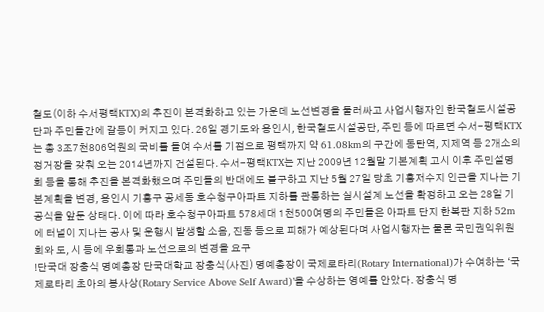철도(이하 수서평택KTX)의 추진이 본격화하고 있는 가운데 노선변경을 둘러싸고 사업시행자인 한국철도시설공단과 주민들간에 갈등이 커지고 있다. 26일 경기도와 용인시, 한국철도시설공단, 주민 등에 따르면 수서-평택KTX는 총 3조7천806억원의 국비를 들여 수서를 기점으로 평택까지 약 61.08km의 구간에 동탄역, 지제역 등 2개소의 정거장을 갖춰 오는 2014년까지 건설된다. 수서-평택KTX는 지난 2009년 12월말 기본계획 고시 이후 주민설명회 등을 통해 추진을 본격화했으며 주민들의 반대에도 불구하고 지난 5월 27일 당초 기흥저수지 인근을 지나는 기본계획을 변경, 용인시 기흥구 공세동 호수청구아파트 지하를 관통하는 실시설계 노선을 확정하고 오는 28일 기공식을 앞둔 상태다. 이에 따라 호수청구아파트 578세대 1천500여명의 주민들은 아파트 단지 한복판 지하 52m에 터널이 지나는 공사 및 운행시 발생할 소음, 진동 등으로 피해가 예상된다며 사업시행자는 물론 국민권익위원회와 도, 시 등에 우회통과 노선으로의 변경을 요구
!단국대 장충식 명예총장 단국대학교 장충식(사진) 명예총장이 국제로타리(Rotary International)가 수여하는 ‘국제로타리 초아의 봉사상(Rotary Service Above Self Award)’을 수상하는 영예를 안았다. 장충식 명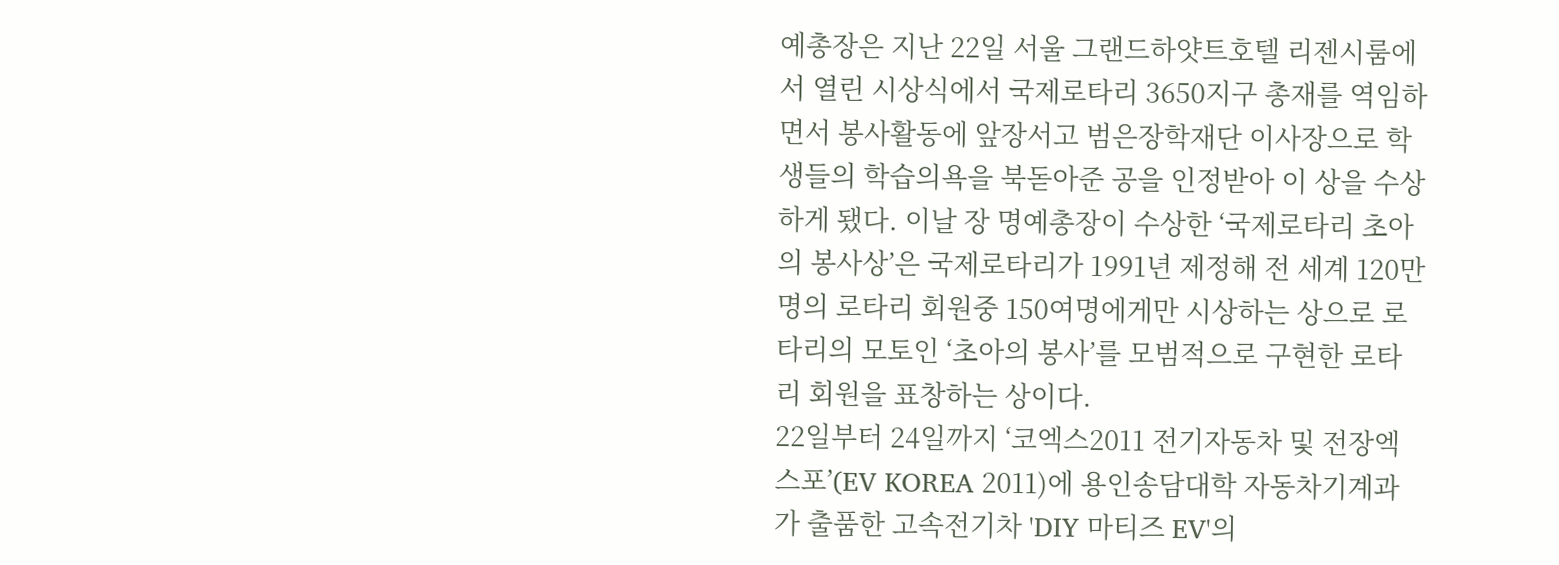예총장은 지난 22일 서울 그랜드하얏트호텔 리젠시룸에서 열린 시상식에서 국제로타리 3650지구 총재를 역임하면서 봉사활동에 앞장서고 범은장학재단 이사장으로 학생들의 학습의욕을 북돋아준 공을 인정받아 이 상을 수상하게 됐다. 이날 장 명예총장이 수상한 ‘국제로타리 초아의 봉사상’은 국제로타리가 1991년 제정해 전 세계 120만명의 로타리 회원중 150여명에게만 시상하는 상으로 로타리의 모토인 ‘초아의 봉사’를 모범적으로 구현한 로타리 회원을 표창하는 상이다.
22일부터 24일까지 ‘코엑스2011 전기자동차 및 전장엑스포’(EV KOREA 2011)에 용인송담대학 자동차기계과가 출품한 고속전기차 'DIY 마티즈 EV'의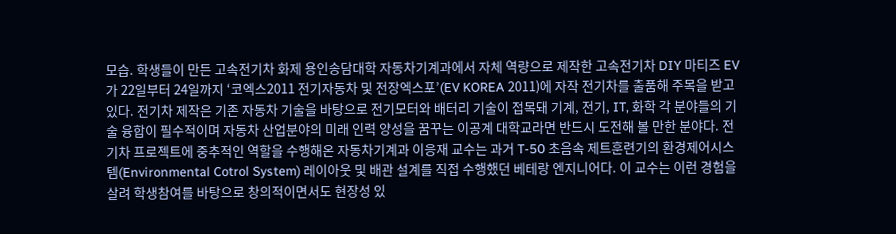모습. 학생들이 만든 고속전기차 화제 용인송담대학 자동차기계과에서 자체 역량으로 제작한 고속전기차 DIY 마티즈 EV가 22일부터 24일까지 ‘코엑스2011 전기자동차 및 전장엑스포’(EV KOREA 2011)에 자작 전기차를 출품해 주목을 받고 있다. 전기차 제작은 기존 자동차 기술을 바탕으로 전기모터와 배터리 기술이 접목돼 기계, 전기, IT, 화학 각 분야들의 기술 융합이 필수적이며 자동차 산업분야의 미래 인력 양성을 꿈꾸는 이공계 대학교라면 반드시 도전해 볼 만한 분야다. 전기차 프로젝트에 중추적인 역할을 수행해온 자동차기계과 이응재 교수는 과거 T-50 초음속 제트훈련기의 환경제어시스템(Environmental Cotrol System) 레이아웃 및 배관 설계를 직접 수행했던 베테랑 엔지니어다. 이 교수는 이런 경험을 살려 학생참여를 바탕으로 창의적이면서도 현장성 있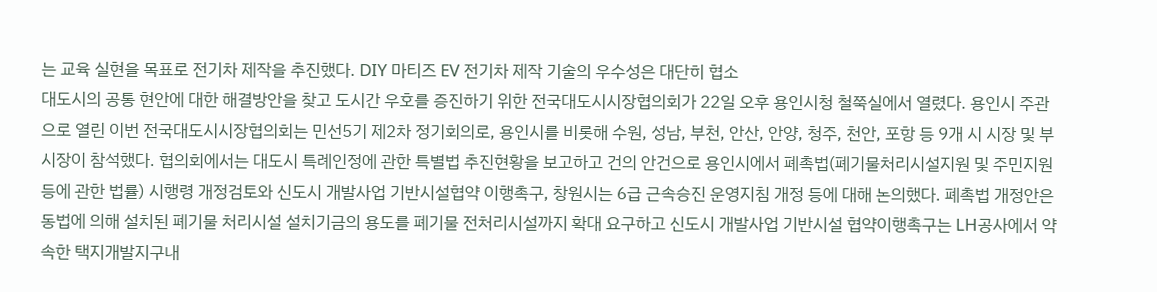는 교육 실현을 목표로 전기차 제작을 추진했다. DIY 마티즈 EV 전기차 제작 기술의 우수성은 대단히 협소
대도시의 공통 현안에 대한 해결방안을 찾고 도시간 우호를 증진하기 위한 전국대도시시장협의회가 22일 오후 용인시청 철쭉실에서 열렸다. 용인시 주관으로 열린 이번 전국대도시시장협의회는 민선5기 제2차 정기회의로, 용인시를 비롯해 수원, 성남, 부천, 안산, 안양, 청주, 천안, 포항 등 9개 시 시장 및 부시장이 참석했다. 협의회에서는 대도시 특례인정에 관한 특별법 추진현황을 보고하고 건의 안건으로 용인시에서 폐촉법(폐기물처리시설지원 및 주민지원 등에 관한 법률) 시행령 개정검토와 신도시 개발사업 기반시설협약 이행촉구, 창원시는 6급 근속승진 운영지침 개정 등에 대해 논의했다. 폐촉법 개정안은 동법에 의해 설치된 폐기물 처리시설 설치기금의 용도를 폐기물 전처리시설까지 확대 요구하고 신도시 개발사업 기반시설 협약이행촉구는 LH공사에서 약속한 택지개발지구내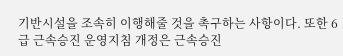기반시설을 조속히 이행해줄 것을 촉구하는 사항이다. 또한 6급 근속승진 운영지침 개정은 근속승진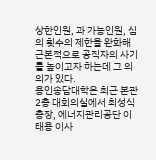상한인원, 과 가능인원, 심의 횟수의 제한을 완화해 근본적으로 공직자의 사기를 높이고자 하는데 그 의의가 있다.
용인송담대학은 최근 본관 2층 대회의실에서 최성식 총장, 에너지관리공단 이태용 이사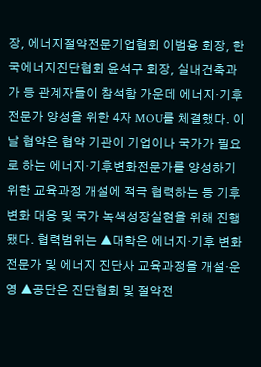장, 에너지절약전문기업협회 이범용 회장, 한국에너지진단협회 윤석구 회장, 실내건축과가 등 관계자들이 참석함 가운데 에너지·기후 전문가 양성을 위한 4자 MOU를 체결했다. 이날 협약은 협약 기관이 기업이나 국가가 필요로 하는 에너지·기후변화전문가를 양성하기 위한 교육과정 개설에 적극 협력하는 등 기후변화 대응 및 국가 녹색성장실현을 위해 진행됐다. 협력범위는 ▲대학은 에너지·기후 변화전문가 및 에너지 진단사 교육과정을 개설·운영 ▲공단은 진단협회 및 절약전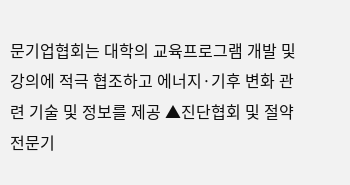문기업협회는 대학의 교육프로그램 개발 및 강의에 적극 협조하고 에너지·기후 변화 관련 기술 및 정보를 제공 ▲진단협회 및 절약전문기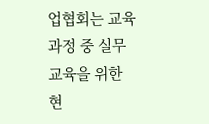업협회는 교육과정 중 실무교육을 위한 현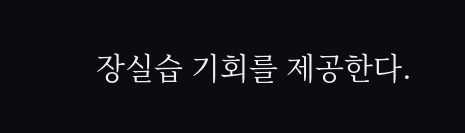장실습 기회를 제공한다.